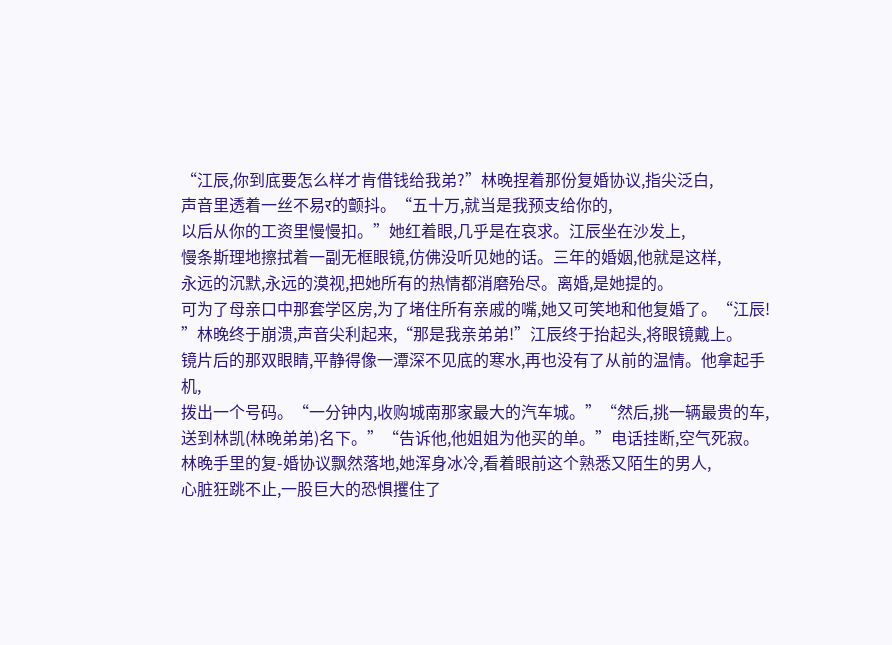“江辰,你到底要怎么样才肯借钱给我弟?”林晚捏着那份复婚协议,指尖泛白,
声音里透着一丝不易र的颤抖。“五十万,就当是我预支给你的,
以后从你的工资里慢慢扣。”她红着眼,几乎是在哀求。江辰坐在沙发上,
慢条斯理地擦拭着一副无框眼镜,仿佛没听见她的话。三年的婚姻,他就是这样,
永远的沉默,永远的漠视,把她所有的热情都消磨殆尽。离婚,是她提的。
可为了母亲口中那套学区房,为了堵住所有亲戚的嘴,她又可笑地和他复婚了。“江辰!
”林晚终于崩溃,声音尖利起来,“那是我亲弟弟!”江辰终于抬起头,将眼镜戴上。
镜片后的那双眼睛,平静得像一潭深不见底的寒水,再也没有了从前的温情。他拿起手机,
拨出一个号码。“一分钟内,收购城南那家最大的汽车城。”“然后,挑一辆最贵的车,
送到林凯(林晚弟弟)名下。”“告诉他,他姐姐为他买的单。”电话挂断,空气死寂。
林晚手里的复-婚协议飘然落地,她浑身冰冷,看着眼前这个熟悉又陌生的男人,
心脏狂跳不止,一股巨大的恐惧攫住了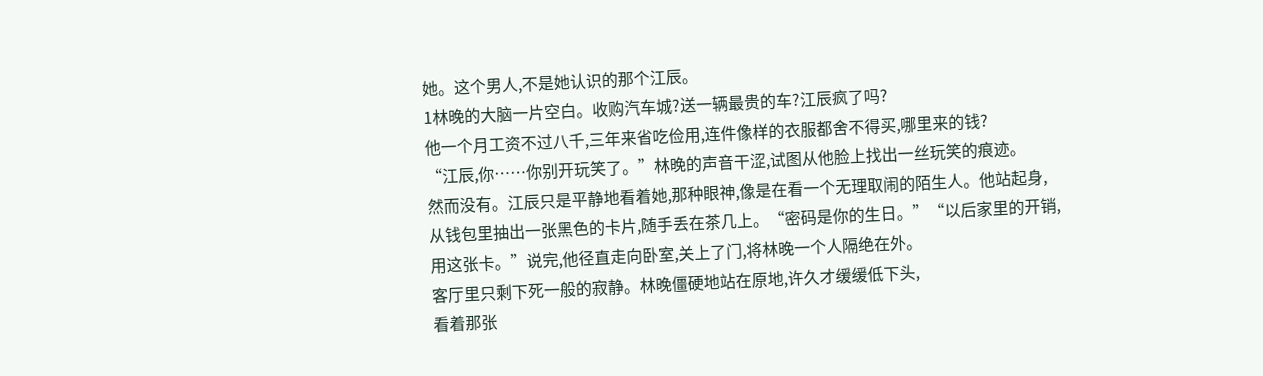她。这个男人,不是她认识的那个江辰。
1林晚的大脑一片空白。收购汽车城?送一辆最贵的车?江辰疯了吗?
他一个月工资不过八千,三年来省吃俭用,连件像样的衣服都舍不得买,哪里来的钱?
“江辰,你……你别开玩笑了。”林晚的声音干涩,试图从他脸上找出一丝玩笑的痕迹。
然而没有。江辰只是平静地看着她,那种眼神,像是在看一个无理取闹的陌生人。他站起身,
从钱包里抽出一张黑色的卡片,随手丢在茶几上。“密码是你的生日。”“以后家里的开销,
用这张卡。”说完,他径直走向卧室,关上了门,将林晚一个人隔绝在外。
客厅里只剩下死一般的寂静。林晚僵硬地站在原地,许久才缓缓低下头,
看着那张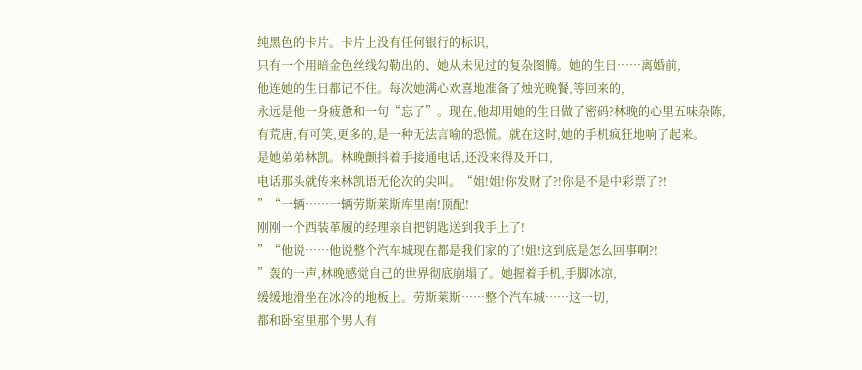纯黑色的卡片。卡片上没有任何银行的标识,
只有一个用暗金色丝线勾勒出的、她从未见过的复杂图腾。她的生日……离婚前,
他连她的生日都记不住。每次她满心欢喜地准备了烛光晚餐,等回来的,
永远是他一身疲惫和一句“忘了”。现在,他却用她的生日做了密码?林晚的心里五味杂陈,
有荒唐,有可笑,更多的,是一种无法言喻的恐慌。就在这时,她的手机疯狂地响了起来。
是她弟弟林凯。林晚颤抖着手接通电话,还没来得及开口,
电话那头就传来林凯语无伦次的尖叫。“姐!姐!你发财了?!你是不是中彩票了?!
”“一辆……一辆劳斯莱斯库里南!顶配!
刚刚一个西装革履的经理亲自把钥匙送到我手上了!
”“他说……他说整个汽车城现在都是我们家的了!姐!这到底是怎么回事啊?!
”轰的一声,林晚感觉自己的世界彻底崩塌了。她握着手机,手脚冰凉,
缓缓地滑坐在冰冷的地板上。劳斯莱斯……整个汽车城……这一切,
都和卧室里那个男人有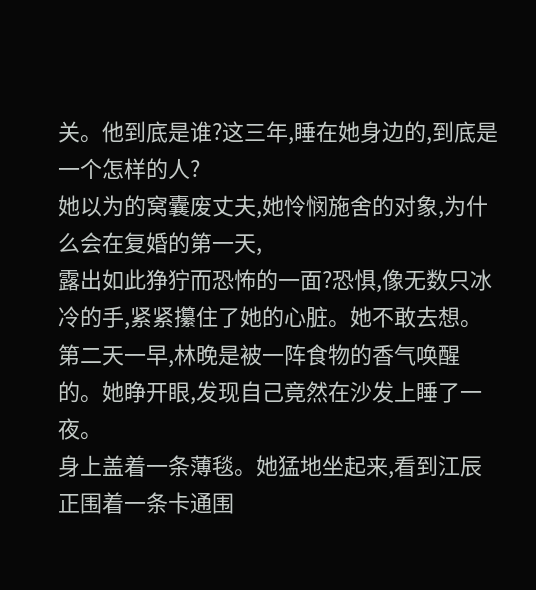关。他到底是谁?这三年,睡在她身边的,到底是一个怎样的人?
她以为的窝囊废丈夫,她怜悯施舍的对象,为什么会在复婚的第一天,
露出如此狰狞而恐怖的一面?恐惧,像无数只冰冷的手,紧紧攥住了她的心脏。她不敢去想。
第二天一早,林晚是被一阵食物的香气唤醒的。她睁开眼,发现自己竟然在沙发上睡了一夜。
身上盖着一条薄毯。她猛地坐起来,看到江辰正围着一条卡通围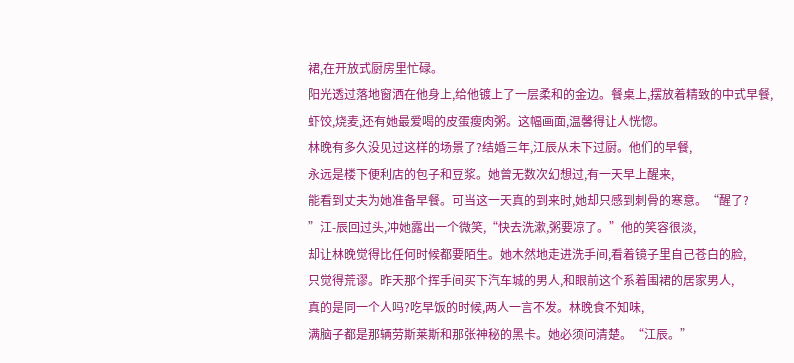裙,在开放式厨房里忙碌。
阳光透过落地窗洒在他身上,给他镀上了一层柔和的金边。餐桌上,摆放着精致的中式早餐,
虾饺,烧麦,还有她最爱喝的皮蛋瘦肉粥。这幅画面,温馨得让人恍惚。
林晚有多久没见过这样的场景了?结婚三年,江辰从未下过厨。他们的早餐,
永远是楼下便利店的包子和豆浆。她曾无数次幻想过,有一天早上醒来,
能看到丈夫为她准备早餐。可当这一天真的到来时,她却只感到刺骨的寒意。“醒了?
”江-辰回过头,冲她露出一个微笑,“快去洗漱,粥要凉了。”他的笑容很淡,
却让林晚觉得比任何时候都要陌生。她木然地走进洗手间,看着镜子里自己苍白的脸,
只觉得荒谬。昨天那个挥手间买下汽车城的男人,和眼前这个系着围裙的居家男人,
真的是同一个人吗?吃早饭的时候,两人一言不发。林晚食不知味,
满脑子都是那辆劳斯莱斯和那张神秘的黑卡。她必须问清楚。“江辰。”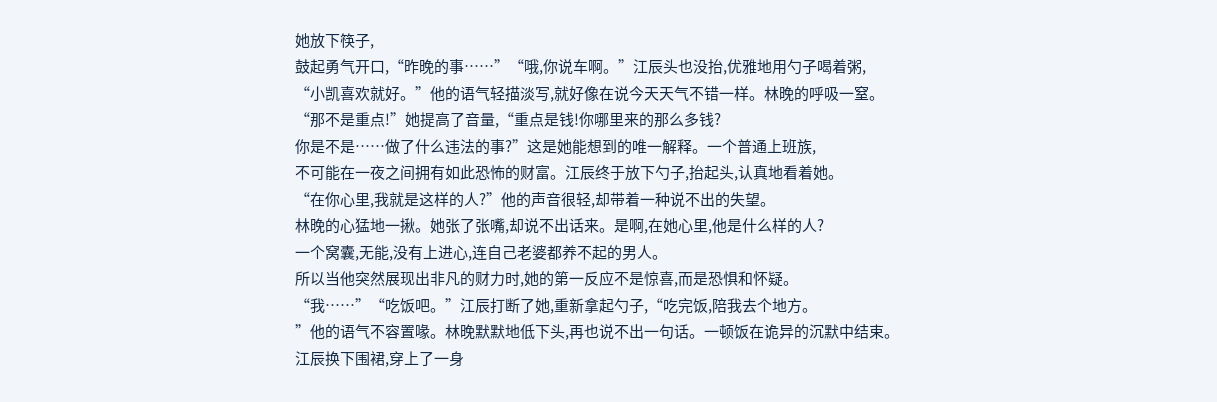她放下筷子,
鼓起勇气开口,“昨晚的事……”“哦,你说车啊。”江辰头也没抬,优雅地用勺子喝着粥,
“小凯喜欢就好。”他的语气轻描淡写,就好像在说今天天气不错一样。林晚的呼吸一窒。
“那不是重点!”她提高了音量,“重点是钱!你哪里来的那么多钱?
你是不是……做了什么违法的事?”这是她能想到的唯一解释。一个普通上班族,
不可能在一夜之间拥有如此恐怖的财富。江辰终于放下勺子,抬起头,认真地看着她。
“在你心里,我就是这样的人?”他的声音很轻,却带着一种说不出的失望。
林晚的心猛地一揪。她张了张嘴,却说不出话来。是啊,在她心里,他是什么样的人?
一个窝囊,无能,没有上进心,连自己老婆都养不起的男人。
所以当他突然展现出非凡的财力时,她的第一反应不是惊喜,而是恐惧和怀疑。
“我……”“吃饭吧。”江辰打断了她,重新拿起勺子,“吃完饭,陪我去个地方。
”他的语气不容置喙。林晚默默地低下头,再也说不出一句话。一顿饭在诡异的沉默中结束。
江辰换下围裙,穿上了一身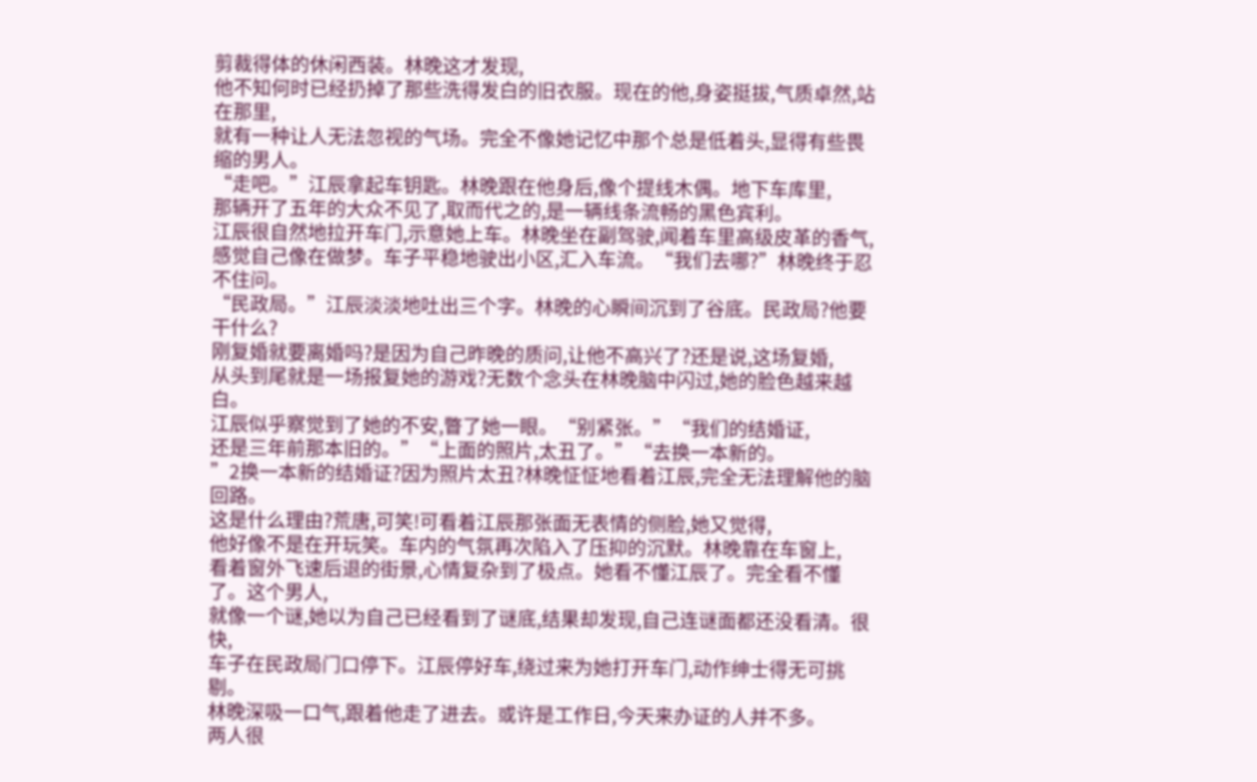剪裁得体的休闲西装。林晚这才发现,
他不知何时已经扔掉了那些洗得发白的旧衣服。现在的他,身姿挺拔,气质卓然,站在那里,
就有一种让人无法忽视的气场。完全不像她记忆中那个总是低着头,显得有些畏缩的男人。
“走吧。”江辰拿起车钥匙。林晚跟在他身后,像个提线木偶。地下车库里,
那辆开了五年的大众不见了,取而代之的,是一辆线条流畅的黑色宾利。
江辰很自然地拉开车门,示意她上车。林晚坐在副驾驶,闻着车里高级皮革的香气,
感觉自己像在做梦。车子平稳地驶出小区,汇入车流。“我们去哪?”林晚终于忍不住问。
“民政局。”江辰淡淡地吐出三个字。林晚的心瞬间沉到了谷底。民政局?他要干什么?
刚复婚就要离婚吗?是因为自己昨晚的质问,让他不高兴了?还是说,这场复婚,
从头到尾就是一场报复她的游戏?无数个念头在林晚脑中闪过,她的脸色越来越白。
江辰似乎察觉到了她的不安,瞥了她一眼。“别紧张。”“我们的结婚证,
还是三年前那本旧的。”“上面的照片,太丑了。”“去换一本新的。
”2换一本新的结婚证?因为照片太丑?林晚怔怔地看着江辰,完全无法理解他的脑回路。
这是什么理由?荒唐,可笑!可看着江辰那张面无表情的侧脸,她又觉得,
他好像不是在开玩笑。车内的气氛再次陷入了压抑的沉默。林晚靠在车窗上,
看着窗外飞速后退的街景,心情复杂到了极点。她看不懂江辰了。完全看不懂了。这个男人,
就像一个谜,她以为自己已经看到了谜底,结果却发现,自己连谜面都还没看清。很快,
车子在民政局门口停下。江辰停好车,绕过来为她打开车门,动作绅士得无可挑剔。
林晚深吸一口气,跟着他走了进去。或许是工作日,今天来办证的人并不多。
两人很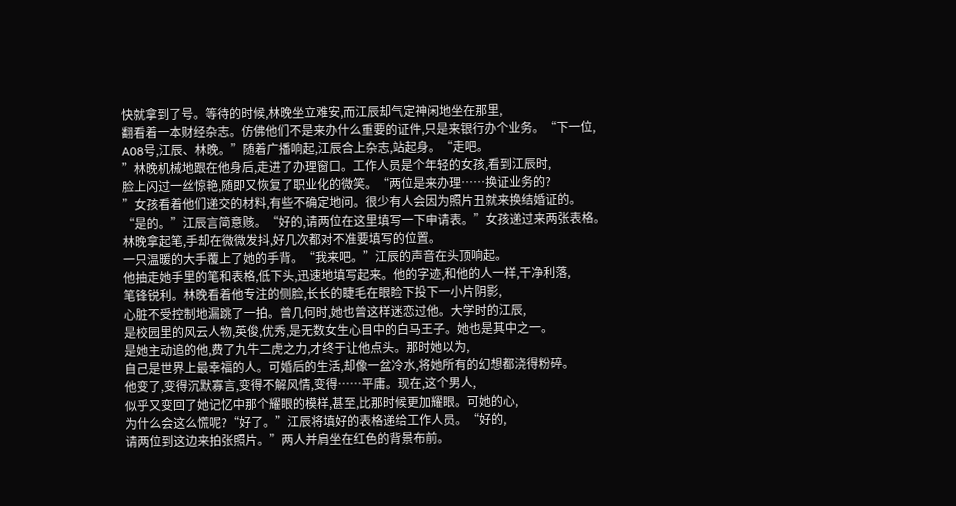快就拿到了号。等待的时候,林晚坐立难安,而江辰却气定神闲地坐在那里,
翻看着一本财经杂志。仿佛他们不是来办什么重要的证件,只是来银行办个业务。“下一位,
A08号,江辰、林晚。”随着广播响起,江辰合上杂志,站起身。“走吧。
”林晚机械地跟在他身后,走进了办理窗口。工作人员是个年轻的女孩,看到江辰时,
脸上闪过一丝惊艳,随即又恢复了职业化的微笑。“两位是来办理……换证业务的?
”女孩看着他们递交的材料,有些不确定地问。很少有人会因为照片丑就来换结婚证的。
“是的。”江辰言简意赅。“好的,请两位在这里填写一下申请表。”女孩递过来两张表格。
林晚拿起笔,手却在微微发抖,好几次都对不准要填写的位置。
一只温暖的大手覆上了她的手背。“我来吧。”江辰的声音在头顶响起。
他抽走她手里的笔和表格,低下头,迅速地填写起来。他的字迹,和他的人一样,干净利落,
笔锋锐利。林晚看着他专注的侧脸,长长的睫毛在眼睑下投下一小片阴影,
心脏不受控制地漏跳了一拍。曾几何时,她也曾这样迷恋过他。大学时的江辰,
是校园里的风云人物,英俊,优秀,是无数女生心目中的白马王子。她也是其中之一。
是她主动追的他,费了九牛二虎之力,才终于让他点头。那时她以为,
自己是世界上最幸福的人。可婚后的生活,却像一盆冷水,将她所有的幻想都浇得粉碎。
他变了,变得沉默寡言,变得不解风情,变得……平庸。现在,这个男人,
似乎又变回了她记忆中那个耀眼的模样,甚至,比那时候更加耀眼。可她的心,
为什么会这么慌呢?“好了。”江辰将填好的表格递给工作人员。“好的,
请两位到这边来拍张照片。”两人并肩坐在红色的背景布前。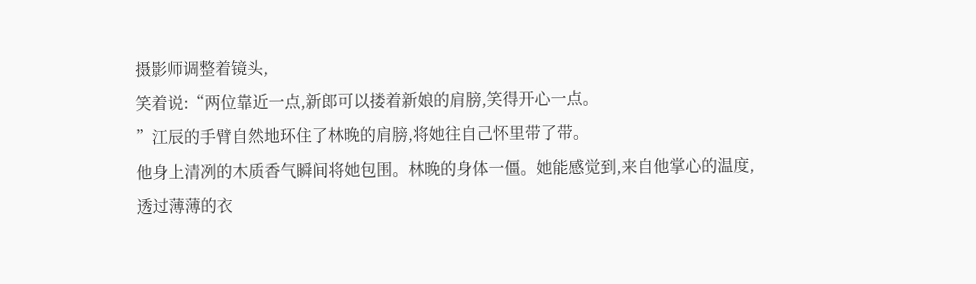摄影师调整着镜头,
笑着说:“两位靠近一点,新郎可以搂着新娘的肩膀,笑得开心一点。
”江辰的手臂自然地环住了林晚的肩膀,将她往自己怀里带了带。
他身上清冽的木质香气瞬间将她包围。林晚的身体一僵。她能感觉到,来自他掌心的温度,
透过薄薄的衣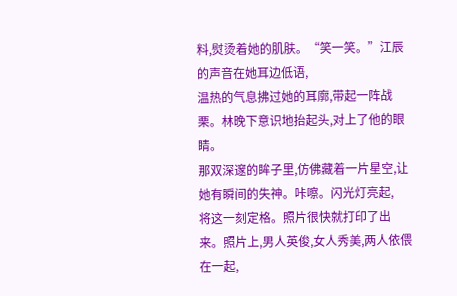料,熨烫着她的肌肤。“笑一笑。”江辰的声音在她耳边低语,
温热的气息拂过她的耳廓,带起一阵战栗。林晚下意识地抬起头,对上了他的眼睛。
那双深邃的眸子里,仿佛藏着一片星空,让她有瞬间的失神。咔嚓。闪光灯亮起,
将这一刻定格。照片很快就打印了出来。照片上,男人英俊,女人秀美,两人依偎在一起,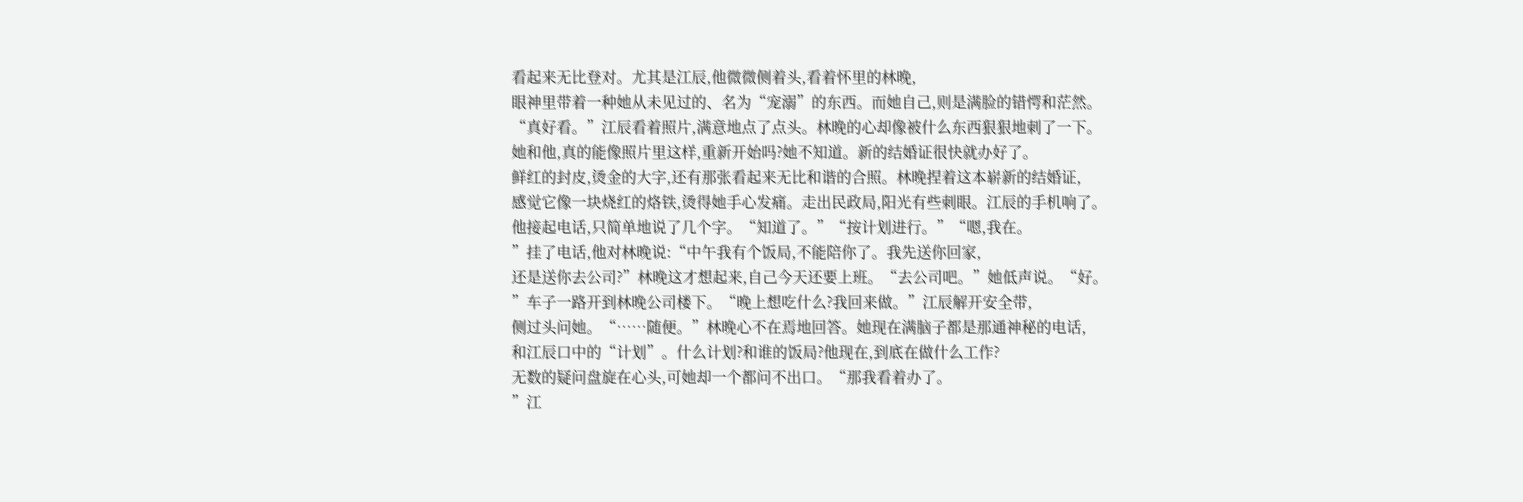看起来无比登对。尤其是江辰,他微微侧着头,看着怀里的林晚,
眼神里带着一种她从未见过的、名为“宠溺”的东西。而她自己,则是满脸的错愕和茫然。
“真好看。”江辰看着照片,满意地点了点头。林晚的心却像被什么东西狠狠地刺了一下。
她和他,真的能像照片里这样,重新开始吗?她不知道。新的结婚证很快就办好了。
鲜红的封皮,烫金的大字,还有那张看起来无比和谐的合照。林晚捏着这本崭新的结婚证,
感觉它像一块烧红的烙铁,烫得她手心发痛。走出民政局,阳光有些刺眼。江辰的手机响了。
他接起电话,只简单地说了几个字。“知道了。”“按计划进行。”“嗯,我在。
”挂了电话,他对林晚说:“中午我有个饭局,不能陪你了。我先送你回家,
还是送你去公司?”林晚这才想起来,自己今天还要上班。“去公司吧。”她低声说。“好。
”车子一路开到林晚公司楼下。“晚上想吃什么?我回来做。”江辰解开安全带,
侧过头问她。“……随便。”林晚心不在焉地回答。她现在满脑子都是那通神秘的电话,
和江辰口中的“计划”。什么计划?和谁的饭局?他现在,到底在做什么工作?
无数的疑问盘旋在心头,可她却一个都问不出口。“那我看着办了。
”江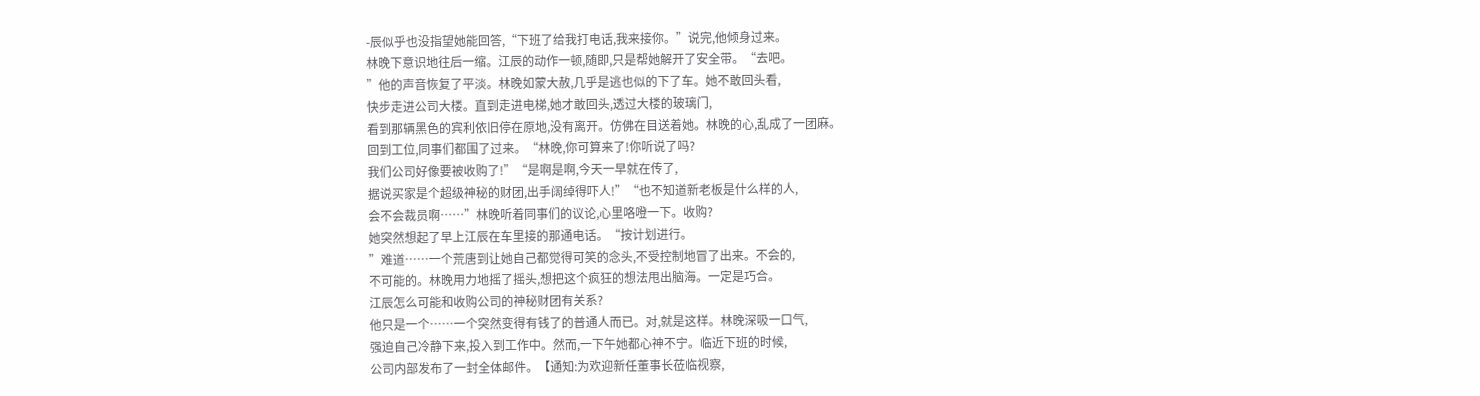-辰似乎也没指望她能回答,“下班了给我打电话,我来接你。”说完,他倾身过来。
林晚下意识地往后一缩。江辰的动作一顿,随即,只是帮她解开了安全带。“去吧。
”他的声音恢复了平淡。林晚如蒙大赦,几乎是逃也似的下了车。她不敢回头看,
快步走进公司大楼。直到走进电梯,她才敢回头,透过大楼的玻璃门,
看到那辆黑色的宾利依旧停在原地,没有离开。仿佛在目送着她。林晚的心,乱成了一团麻。
回到工位,同事们都围了过来。“林晚,你可算来了!你听说了吗?
我们公司好像要被收购了!”“是啊是啊,今天一早就在传了,
据说买家是个超级神秘的财团,出手阔绰得吓人!”“也不知道新老板是什么样的人,
会不会裁员啊……”林晚听着同事们的议论,心里咯噔一下。收购?
她突然想起了早上江辰在车里接的那通电话。“按计划进行。
”难道……一个荒唐到让她自己都觉得可笑的念头,不受控制地冒了出来。不会的,
不可能的。林晚用力地摇了摇头,想把这个疯狂的想法甩出脑海。一定是巧合。
江辰怎么可能和收购公司的神秘财团有关系?
他只是一个……一个突然变得有钱了的普通人而已。对,就是这样。林晚深吸一口气,
强迫自己冷静下来,投入到工作中。然而,一下午她都心神不宁。临近下班的时候,
公司内部发布了一封全体邮件。【通知:为欢迎新任董事长莅临视察,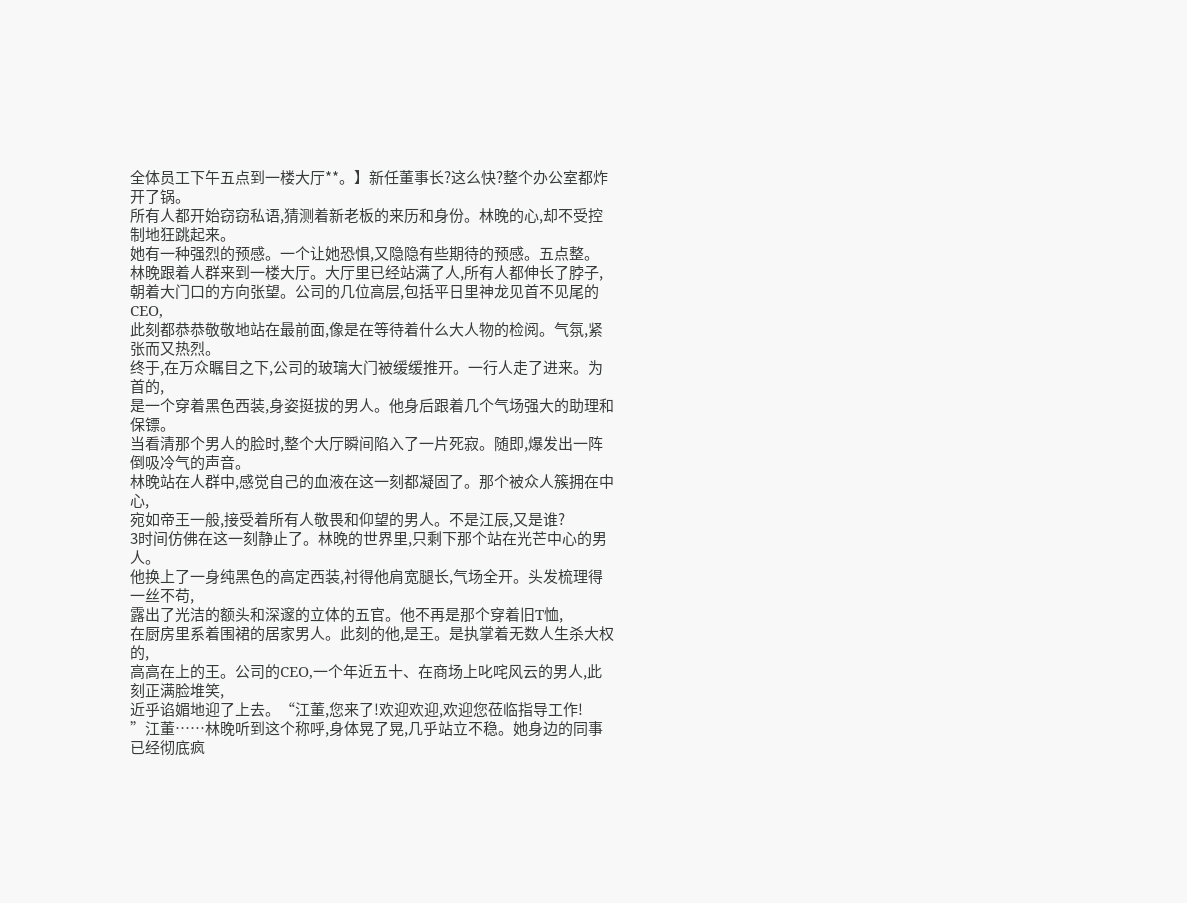全体员工下午五点到一楼大厅**。】新任董事长?这么快?整个办公室都炸开了锅。
所有人都开始窃窃私语,猜测着新老板的来历和身份。林晚的心,却不受控制地狂跳起来。
她有一种强烈的预感。一个让她恐惧,又隐隐有些期待的预感。五点整。
林晚跟着人群来到一楼大厅。大厅里已经站满了人,所有人都伸长了脖子,
朝着大门口的方向张望。公司的几位高层,包括平日里神龙见首不见尾的CEO,
此刻都恭恭敬敬地站在最前面,像是在等待着什么大人物的检阅。气氛,紧张而又热烈。
终于,在万众瞩目之下,公司的玻璃大门被缓缓推开。一行人走了进来。为首的,
是一个穿着黑色西装,身姿挺拔的男人。他身后跟着几个气场强大的助理和保镖。
当看清那个男人的脸时,整个大厅瞬间陷入了一片死寂。随即,爆发出一阵倒吸冷气的声音。
林晚站在人群中,感觉自己的血液在这一刻都凝固了。那个被众人簇拥在中心,
宛如帝王一般,接受着所有人敬畏和仰望的男人。不是江辰,又是谁?
3时间仿佛在这一刻静止了。林晚的世界里,只剩下那个站在光芒中心的男人。
他换上了一身纯黑色的高定西装,衬得他肩宽腿长,气场全开。头发梳理得一丝不苟,
露出了光洁的额头和深邃的立体的五官。他不再是那个穿着旧T恤,
在厨房里系着围裙的居家男人。此刻的他,是王。是执掌着无数人生杀大权的,
高高在上的王。公司的CEO,一个年近五十、在商场上叱咤风云的男人,此刻正满脸堆笑,
近乎谄媚地迎了上去。“江董,您来了!欢迎欢迎,欢迎您莅临指导工作!
”江董……林晚听到这个称呼,身体晃了晃,几乎站立不稳。她身边的同事已经彻底疯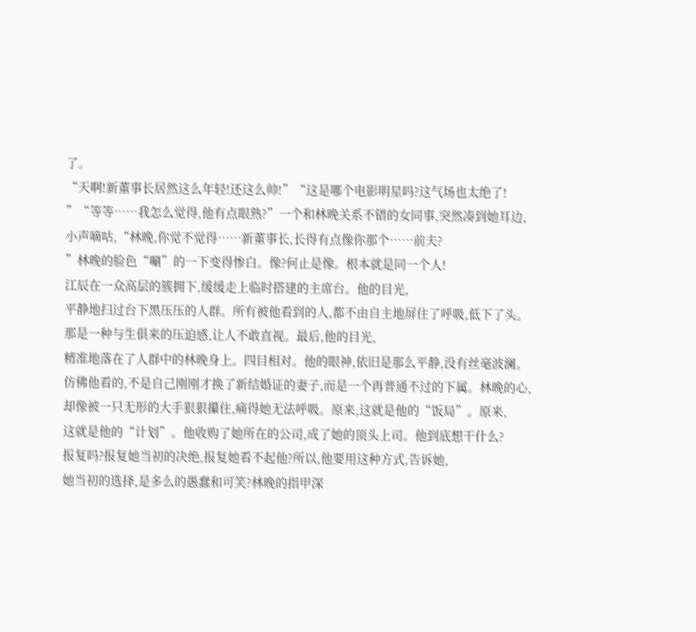了。
“天啊!新董事长居然这么年轻!还这么帅!”“这是哪个电影明星吗?这气场也太绝了!
”“等等……我怎么觉得,他有点眼熟?”一个和林晚关系不错的女同事,突然凑到她耳边,
小声嘀咕,“林晚,你觉不觉得……新董事长,长得有点像你那个……前夫?
”林晚的脸色“唰”的一下变得惨白。像?何止是像。根本就是同一个人!
江辰在一众高层的簇拥下,缓缓走上临时搭建的主席台。他的目光,
平静地扫过台下黑压压的人群。所有被他看到的人,都不由自主地屏住了呼吸,低下了头。
那是一种与生俱来的压迫感,让人不敢直视。最后,他的目光,
精准地落在了人群中的林晚身上。四目相对。他的眼神,依旧是那么平静,没有丝毫波澜。
仿佛他看的,不是自己刚刚才换了新结婚证的妻子,而是一个再普通不过的下属。林晚的心,
却像被一只无形的大手狠狠攥住,痛得她无法呼吸。原来,这就是他的“饭局”。原来,
这就是他的“计划”。他收购了她所在的公司,成了她的顶头上司。他到底想干什么?
报复吗?报复她当初的决绝,报复她看不起他?所以,他要用这种方式,告诉她,
她当初的选择,是多么的愚蠢和可笑?林晚的指甲深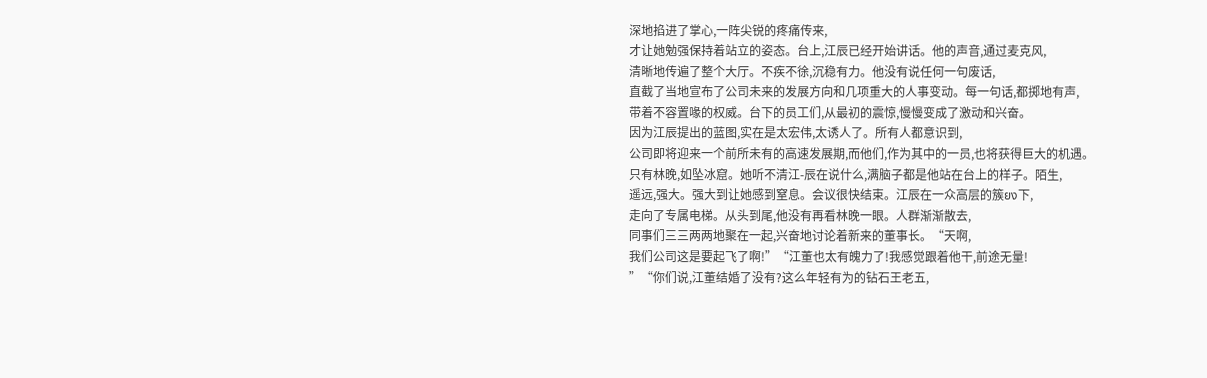深地掐进了掌心,一阵尖锐的疼痛传来,
才让她勉强保持着站立的姿态。台上,江辰已经开始讲话。他的声音,通过麦克风,
清晰地传遍了整个大厅。不疾不徐,沉稳有力。他没有说任何一句废话,
直截了当地宣布了公司未来的发展方向和几项重大的人事变动。每一句话,都掷地有声,
带着不容置喙的权威。台下的员工们,从最初的震惊,慢慢变成了激动和兴奋。
因为江辰提出的蓝图,实在是太宏伟,太诱人了。所有人都意识到,
公司即将迎来一个前所未有的高速发展期,而他们,作为其中的一员,也将获得巨大的机遇。
只有林晚,如坠冰窟。她听不清江-辰在说什么,满脑子都是他站在台上的样子。陌生,
遥远,强大。强大到让她感到窒息。会议很快结束。江辰在一众高层的簇ยง下,
走向了专属电梯。从头到尾,他没有再看林晚一眼。人群渐渐散去,
同事们三三两两地聚在一起,兴奋地讨论着新来的董事长。“天啊,
我们公司这是要起飞了啊!”“江董也太有魄力了!我感觉跟着他干,前途无量!
”“你们说,江董结婚了没有?这么年轻有为的钻石王老五,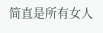简直是所有女人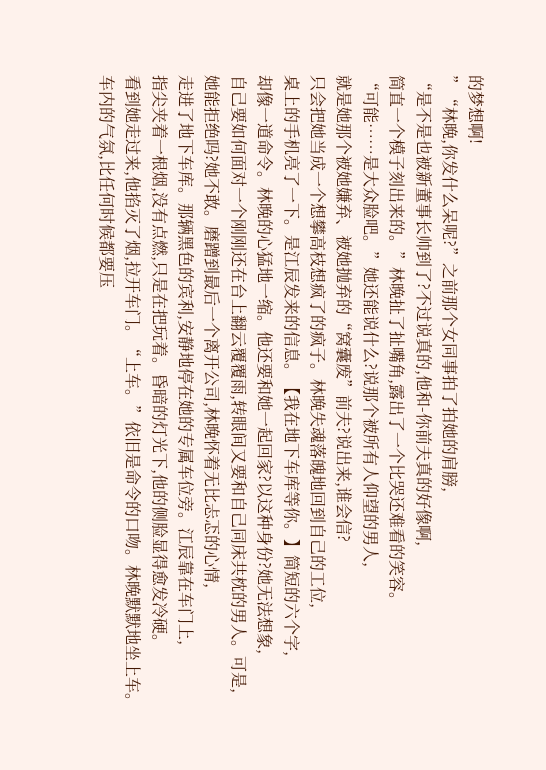的梦想啊!
”“林晚,你发什么呆呢?”之前那个女同事拍了拍她的肩膀,
“是不是也被新董事长帅到了?不过说真的,他和-你前夫真的好像啊,
简直一个模子刻出来的。”林晚扯了扯嘴角,露出了一个比哭还难看的笑容。
“可能……是大众脸吧。”她还能说什么?说那个被所有人仰望的男人,
就是她那个被她嫌弃、被她抛弃的“窝囊废”前夫?说出来,谁会信?
只会把她当成一个想攀高枝想疯了的疯子。林晚失魂落魄地回到自己的工位,
桌上的手机亮了一下。是江辰发来的信息。【我在地下车库等你。】简短的六个字,
却像一道命令。林晚的心猛地一缩。他还要和她一起回家?以这种身份?她无法想象,
自己要如何面对一个刚刚还在台上翻云覆覆雨,转眼间又要和自己同床共枕的男人。可是,
她能拒绝吗?她不敢。磨蹭到最后一个离开公司,林晚怀着无比忐忑的心情,
走进了地下车库。那辆黑色的宾利,安静地停在她的专属车位旁。江辰靠在车门上,
指尖夹着一根烟,没有点燃,只是在把玩着。昏暗的灯光下,他的侧脸显得愈发冷硬。
看到她走过来,他掐灭了烟,拉开车门。“上车。”依旧是命令的口吻。林晚默默地坐上车。
车内的气氛,比任何时候都要压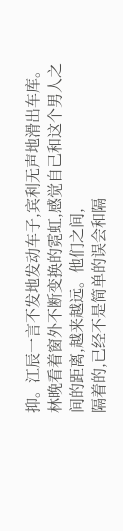抑。江辰一言不发地发动车子,宾利无声地滑出车库。
林晚看着窗外不断变换的霓虹,感觉自己和这个男人之间的距离,越来越远。他们之间,
隔着的,已经不是简单的误会和隔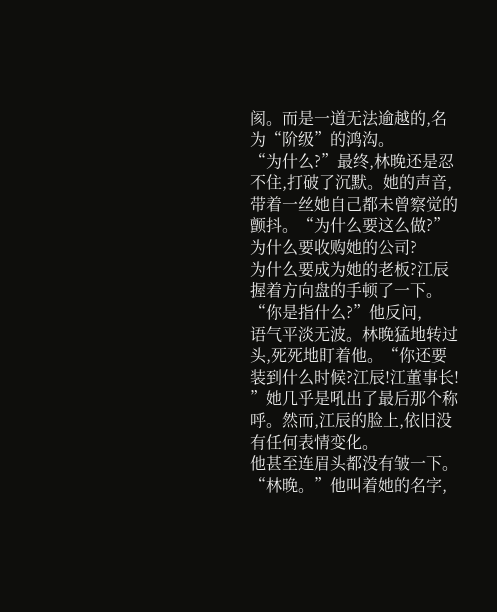阂。而是一道无法逾越的,名为“阶级”的鸿沟。
“为什么?”最终,林晚还是忍不住,打破了沉默。她的声音,
带着一丝她自己都未曾察觉的颤抖。“为什么要这么做?”为什么要收购她的公司?
为什么要成为她的老板?江辰握着方向盘的手顿了一下。“你是指什么?”他反问,
语气平淡无波。林晚猛地转过头,死死地盯着他。“你还要装到什么时候?江辰!江董事长!
”她几乎是吼出了最后那个称呼。然而,江辰的脸上,依旧没有任何表情变化。
他甚至连眉头都没有皱一下。“林晚。”他叫着她的名字,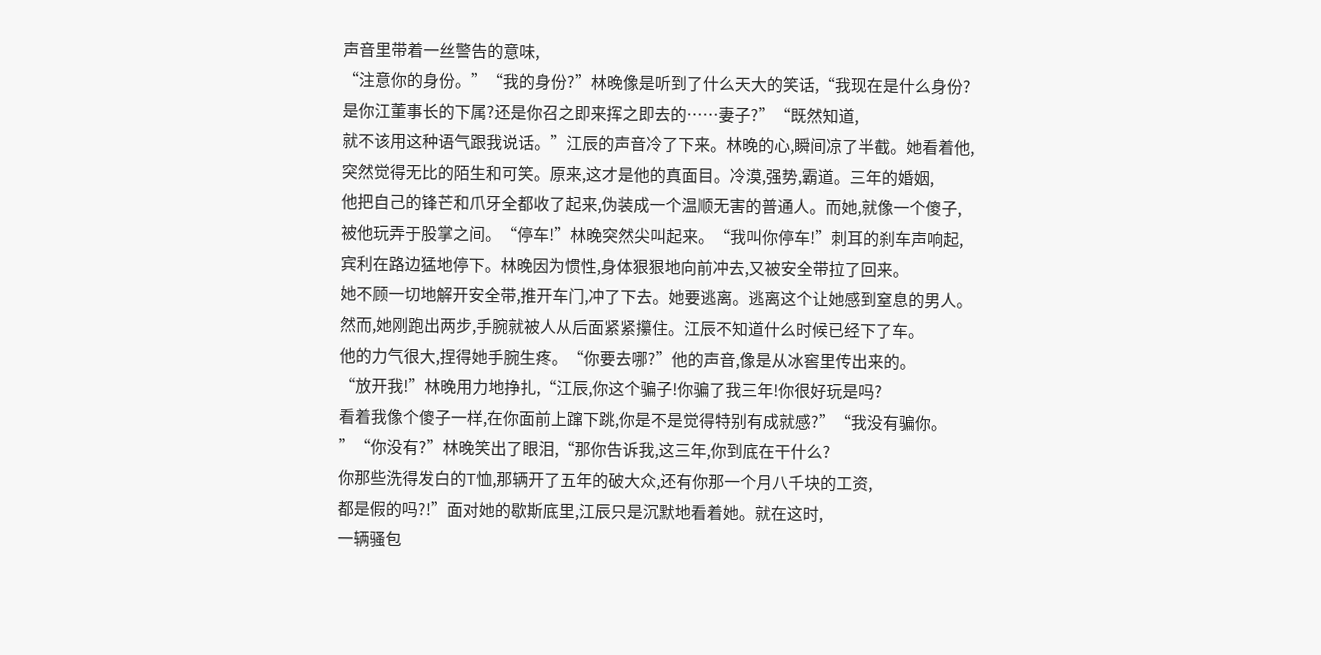声音里带着一丝警告的意味,
“注意你的身份。”“我的身份?”林晚像是听到了什么天大的笑话,“我现在是什么身份?
是你江董事长的下属?还是你召之即来挥之即去的……妻子?”“既然知道,
就不该用这种语气跟我说话。”江辰的声音冷了下来。林晚的心,瞬间凉了半截。她看着他,
突然觉得无比的陌生和可笑。原来,这才是他的真面目。冷漠,强势,霸道。三年的婚姻,
他把自己的锋芒和爪牙全都收了起来,伪装成一个温顺无害的普通人。而她,就像一个傻子,
被他玩弄于股掌之间。“停车!”林晚突然尖叫起来。“我叫你停车!”刺耳的刹车声响起,
宾利在路边猛地停下。林晚因为惯性,身体狠狠地向前冲去,又被安全带拉了回来。
她不顾一切地解开安全带,推开车门,冲了下去。她要逃离。逃离这个让她感到窒息的男人。
然而,她刚跑出两步,手腕就被人从后面紧紧攥住。江辰不知道什么时候已经下了车。
他的力气很大,捏得她手腕生疼。“你要去哪?”他的声音,像是从冰窖里传出来的。
“放开我!”林晚用力地挣扎,“江辰,你这个骗子!你骗了我三年!你很好玩是吗?
看着我像个傻子一样,在你面前上蹿下跳,你是不是觉得特别有成就感?”“我没有骗你。
”“你没有?”林晚笑出了眼泪,“那你告诉我,这三年,你到底在干什么?
你那些洗得发白的T恤,那辆开了五年的破大众,还有你那一个月八千块的工资,
都是假的吗?!”面对她的歇斯底里,江辰只是沉默地看着她。就在这时,
一辆骚包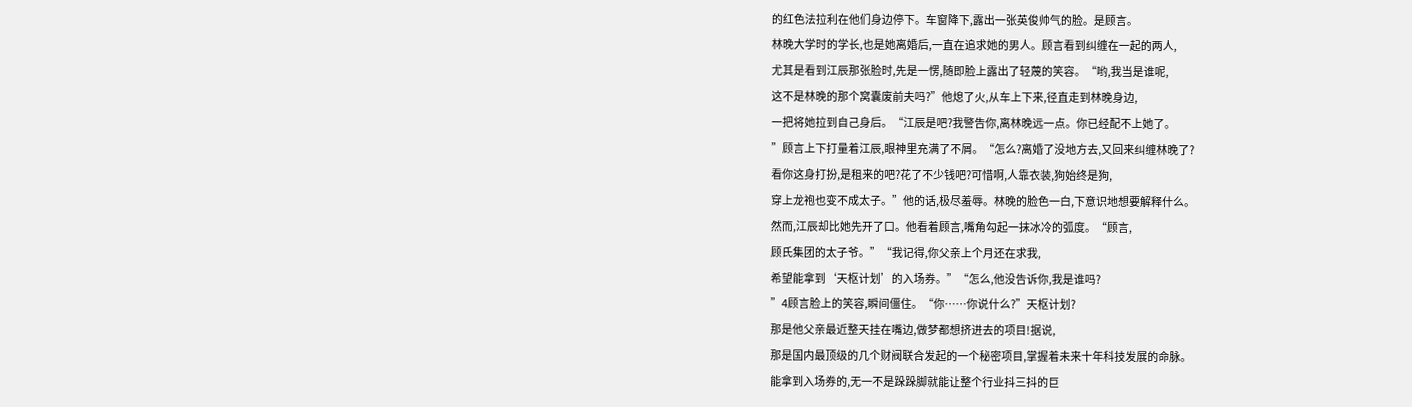的红色法拉利在他们身边停下。车窗降下,露出一张英俊帅气的脸。是顾言。
林晚大学时的学长,也是她离婚后,一直在追求她的男人。顾言看到纠缠在一起的两人,
尤其是看到江辰那张脸时,先是一愣,随即脸上露出了轻蔑的笑容。“哟,我当是谁呢,
这不是林晚的那个窝囊废前夫吗?”他熄了火,从车上下来,径直走到林晚身边,
一把将她拉到自己身后。“江辰是吧?我警告你,离林晚远一点。你已经配不上她了。
”顾言上下打量着江辰,眼神里充满了不屑。“怎么?离婚了没地方去,又回来纠缠林晚了?
看你这身打扮,是租来的吧?花了不少钱吧?可惜啊,人靠衣装,狗始终是狗,
穿上龙袍也变不成太子。”他的话,极尽羞辱。林晚的脸色一白,下意识地想要解释什么。
然而,江辰却比她先开了口。他看着顾言,嘴角勾起一抹冰冷的弧度。“顾言,
顾氏集团的太子爷。”“我记得,你父亲上个月还在求我,
希望能拿到‘天枢计划’的入场券。”“怎么,他没告诉你,我是谁吗?
”4顾言脸上的笑容,瞬间僵住。“你……你说什么?”天枢计划?
那是他父亲最近整天挂在嘴边,做梦都想挤进去的项目!据说,
那是国内最顶级的几个财阀联合发起的一个秘密项目,掌握着未来十年科技发展的命脉。
能拿到入场券的,无一不是跺跺脚就能让整个行业抖三抖的巨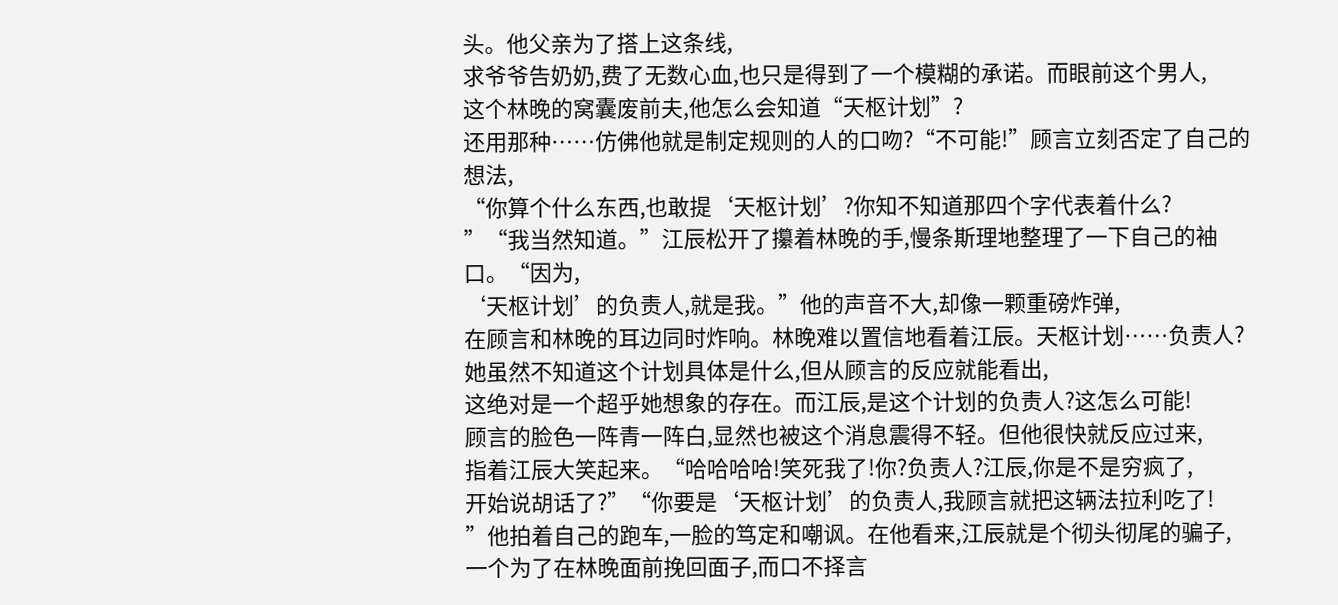头。他父亲为了搭上这条线,
求爷爷告奶奶,费了无数心血,也只是得到了一个模糊的承诺。而眼前这个男人,
这个林晚的窝囊废前夫,他怎么会知道“天枢计划”?
还用那种……仿佛他就是制定规则的人的口吻?“不可能!”顾言立刻否定了自己的想法,
“你算个什么东西,也敢提‘天枢计划’?你知不知道那四个字代表着什么?
”“我当然知道。”江辰松开了攥着林晚的手,慢条斯理地整理了一下自己的袖口。“因为,
‘天枢计划’的负责人,就是我。”他的声音不大,却像一颗重磅炸弹,
在顾言和林晚的耳边同时炸响。林晚难以置信地看着江辰。天枢计划……负责人?
她虽然不知道这个计划具体是什么,但从顾言的反应就能看出,
这绝对是一个超乎她想象的存在。而江辰,是这个计划的负责人?这怎么可能!
顾言的脸色一阵青一阵白,显然也被这个消息震得不轻。但他很快就反应过来,
指着江辰大笑起来。“哈哈哈哈!笑死我了!你?负责人?江辰,你是不是穷疯了,
开始说胡话了?”“你要是‘天枢计划’的负责人,我顾言就把这辆法拉利吃了!
”他拍着自己的跑车,一脸的笃定和嘲讽。在他看来,江辰就是个彻头彻尾的骗子,
一个为了在林晚面前挽回面子,而口不择言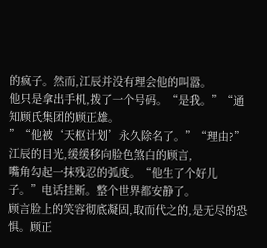的疯子。然而,江辰并没有理会他的叫嚣。
他只是拿出手机,拨了一个号码。“是我。”“通知顾氏集团的顾正雄。
”“他被‘天枢计划’永久除名了。”“理由?”江辰的目光,缓缓移向脸色煞白的顾言,
嘴角勾起一抹残忍的弧度。“他生了个好儿子。”电话挂断。整个世界都安静了。
顾言脸上的笑容彻底凝固,取而代之的,是无尽的恐惧。顾正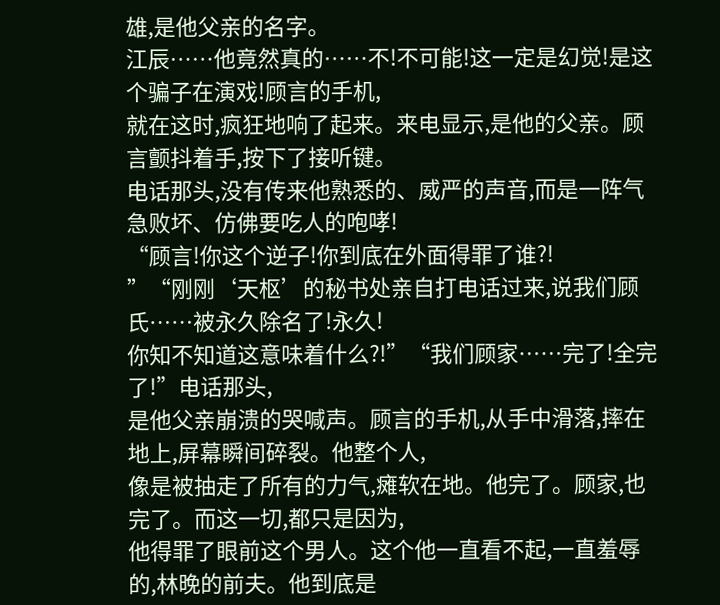雄,是他父亲的名字。
江辰……他竟然真的……不!不可能!这一定是幻觉!是这个骗子在演戏!顾言的手机,
就在这时,疯狂地响了起来。来电显示,是他的父亲。顾言颤抖着手,按下了接听键。
电话那头,没有传来他熟悉的、威严的声音,而是一阵气急败坏、仿佛要吃人的咆哮!
“顾言!你这个逆子!你到底在外面得罪了谁?!
”“刚刚‘天枢’的秘书处亲自打电话过来,说我们顾氏……被永久除名了!永久!
你知不知道这意味着什么?!”“我们顾家……完了!全完了!”电话那头,
是他父亲崩溃的哭喊声。顾言的手机,从手中滑落,摔在地上,屏幕瞬间碎裂。他整个人,
像是被抽走了所有的力气,瘫软在地。他完了。顾家,也完了。而这一切,都只是因为,
他得罪了眼前这个男人。这个他一直看不起,一直羞辱的,林晚的前夫。他到底是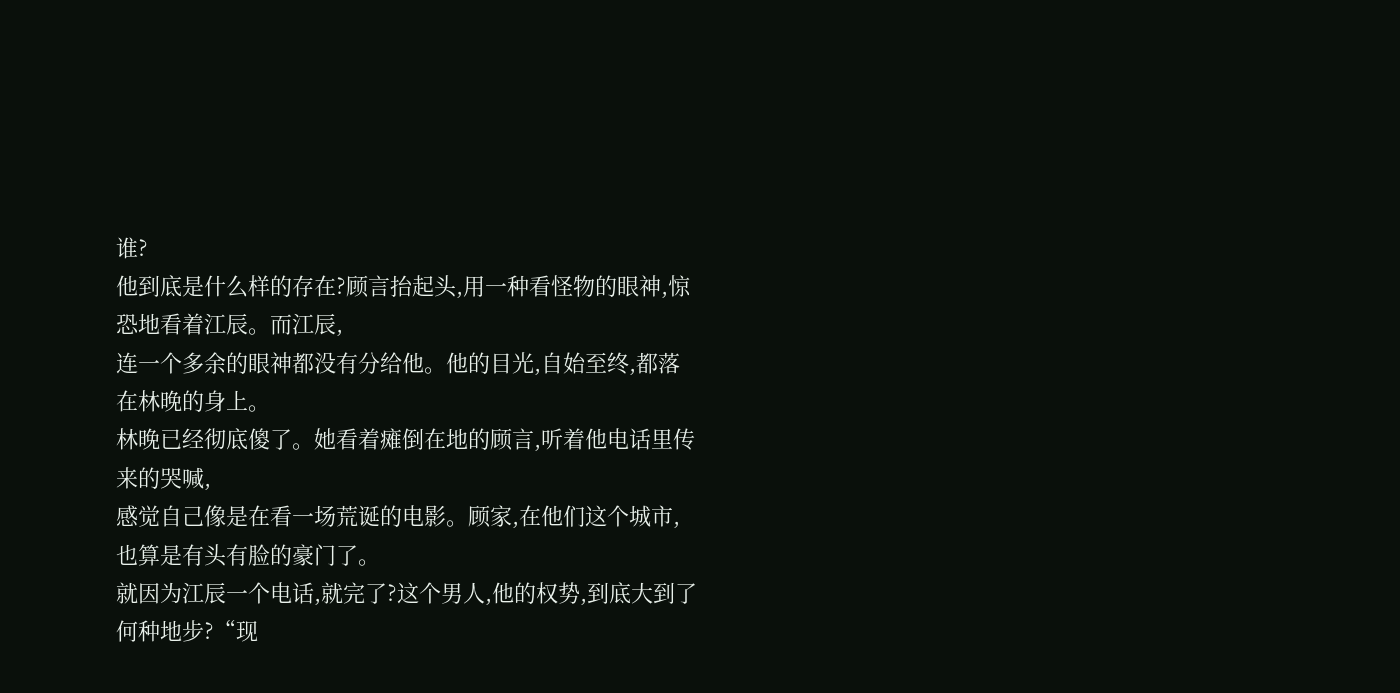谁?
他到底是什么样的存在?顾言抬起头,用一种看怪物的眼神,惊恐地看着江辰。而江辰,
连一个多余的眼神都没有分给他。他的目光,自始至终,都落在林晚的身上。
林晚已经彻底傻了。她看着瘫倒在地的顾言,听着他电话里传来的哭喊,
感觉自己像是在看一场荒诞的电影。顾家,在他们这个城市,也算是有头有脸的豪门了。
就因为江辰一个电话,就完了?这个男人,他的权势,到底大到了何种地步?“现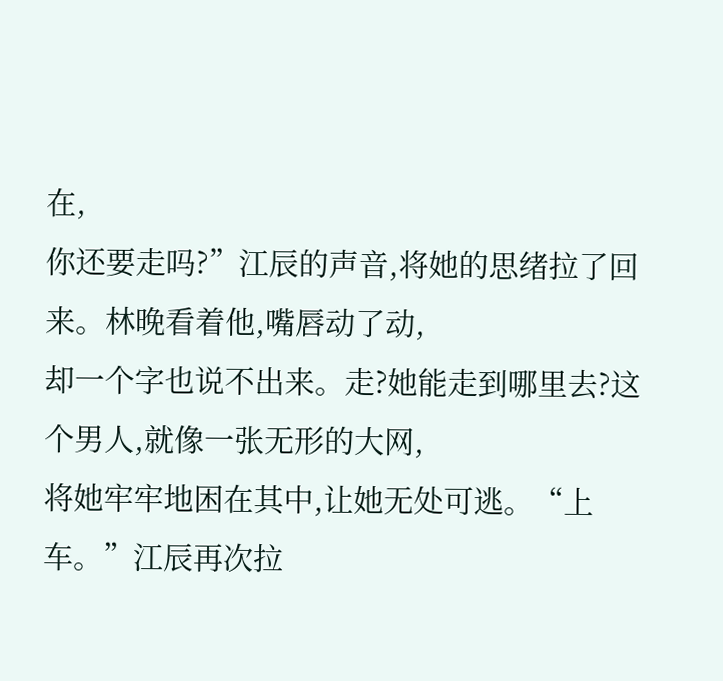在,
你还要走吗?”江辰的声音,将她的思绪拉了回来。林晚看着他,嘴唇动了动,
却一个字也说不出来。走?她能走到哪里去?这个男人,就像一张无形的大网,
将她牢牢地困在其中,让她无处可逃。“上车。”江辰再次拉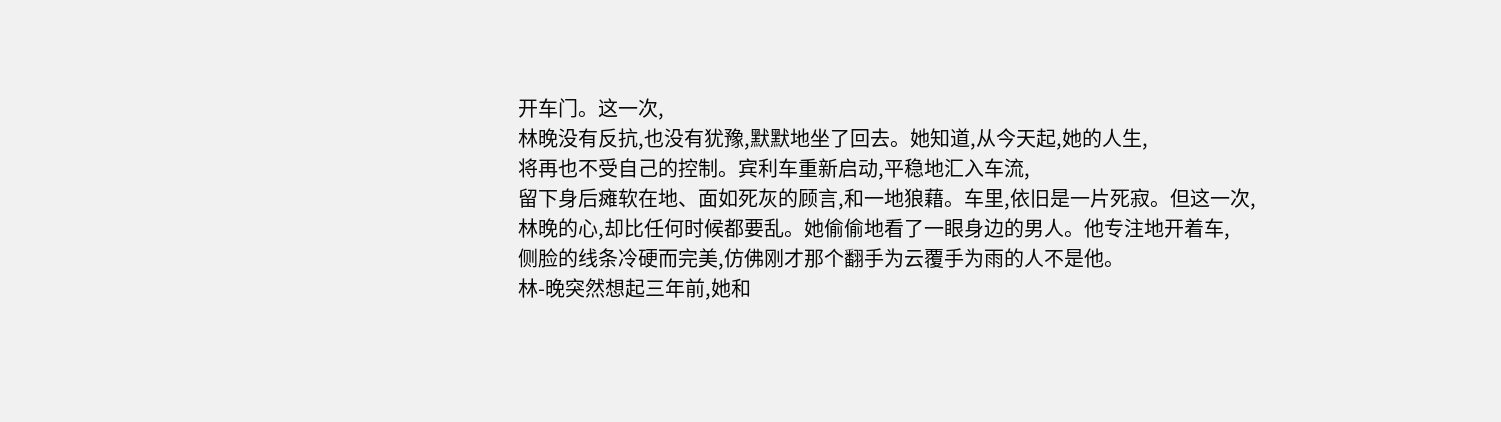开车门。这一次,
林晚没有反抗,也没有犹豫,默默地坐了回去。她知道,从今天起,她的人生,
将再也不受自己的控制。宾利车重新启动,平稳地汇入车流,
留下身后瘫软在地、面如死灰的顾言,和一地狼藉。车里,依旧是一片死寂。但这一次,
林晚的心,却比任何时候都要乱。她偷偷地看了一眼身边的男人。他专注地开着车,
侧脸的线条冷硬而完美,仿佛刚才那个翻手为云覆手为雨的人不是他。
林-晚突然想起三年前,她和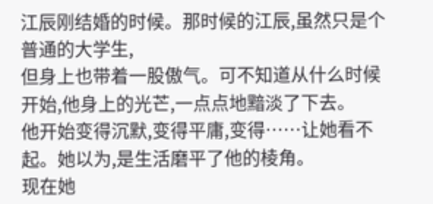江辰刚结婚的时候。那时候的江辰,虽然只是个普通的大学生,
但身上也带着一股傲气。可不知道从什么时候开始,他身上的光芒,一点点地黯淡了下去。
他开始变得沉默,变得平庸,变得……让她看不起。她以为,是生活磨平了他的棱角。
现在她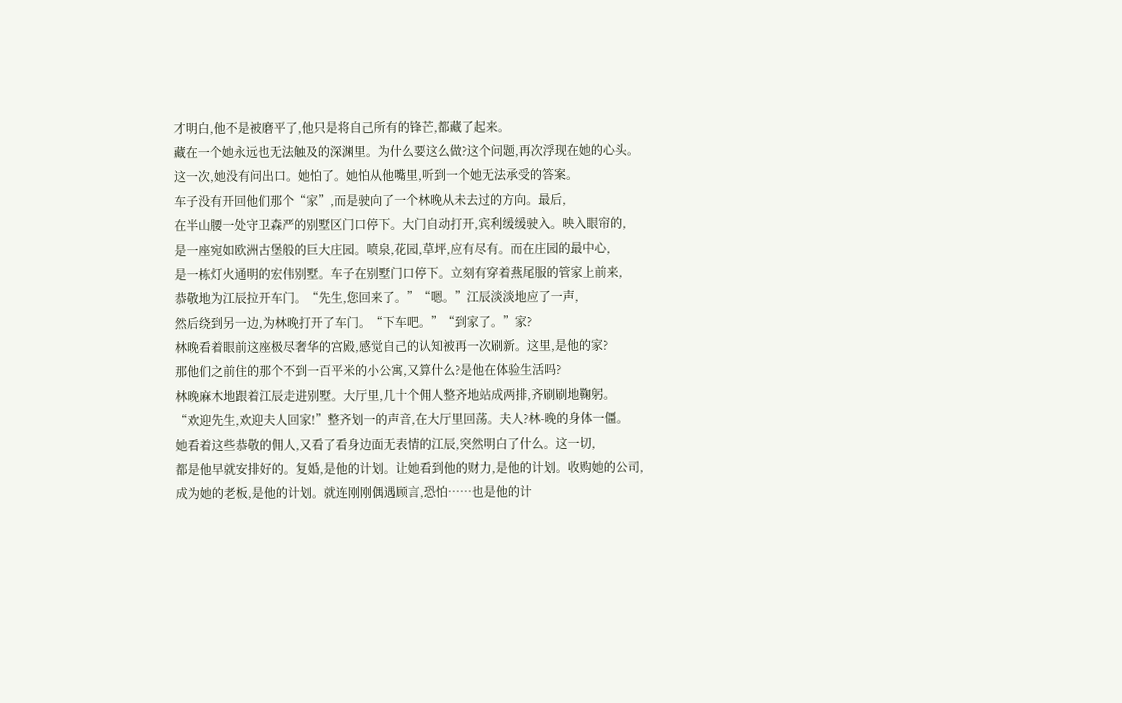才明白,他不是被磨平了,他只是将自己所有的锋芒,都藏了起来。
藏在一个她永远也无法触及的深渊里。为什么要这么做?这个问题,再次浮现在她的心头。
这一次,她没有问出口。她怕了。她怕从他嘴里,听到一个她无法承受的答案。
车子没有开回他们那个“家”,而是驶向了一个林晚从未去过的方向。最后,
在半山腰一处守卫森严的别墅区门口停下。大门自动打开,宾利缓缓驶入。映入眼帘的,
是一座宛如欧洲古堡般的巨大庄园。喷泉,花园,草坪,应有尽有。而在庄园的最中心,
是一栋灯火通明的宏伟别墅。车子在别墅门口停下。立刻有穿着燕尾服的管家上前来,
恭敬地为江辰拉开车门。“先生,您回来了。”“嗯。”江辰淡淡地应了一声,
然后绕到另一边,为林晚打开了车门。“下车吧。”“到家了。”家?
林晚看着眼前这座极尽奢华的宫殿,感觉自己的认知被再一次刷新。这里,是他的家?
那他们之前住的那个不到一百平米的小公寓,又算什么?是他在体验生活吗?
林晚麻木地跟着江辰走进别墅。大厅里,几十个佣人整齐地站成两排,齐刷刷地鞠躬。
“欢迎先生,欢迎夫人回家!”整齐划一的声音,在大厅里回荡。夫人?林-晚的身体一僵。
她看着这些恭敬的佣人,又看了看身边面无表情的江辰,突然明白了什么。这一切,
都是他早就安排好的。复婚,是他的计划。让她看到他的财力,是他的计划。收购她的公司,
成为她的老板,是他的计划。就连刚刚偶遇顾言,恐怕……也是他的计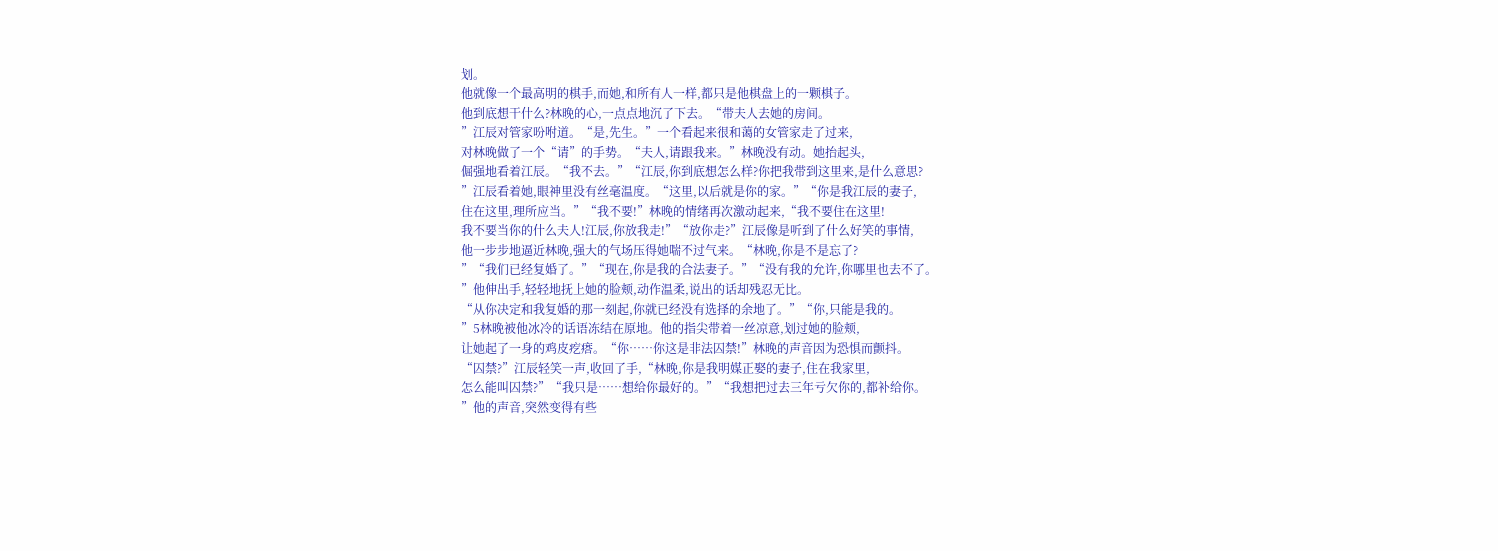划。
他就像一个最高明的棋手,而她,和所有人一样,都只是他棋盘上的一颗棋子。
他到底想干什么?林晚的心,一点点地沉了下去。“带夫人去她的房间。
”江辰对管家吩咐道。“是,先生。”一个看起来很和蔼的女管家走了过来,
对林晚做了一个“请”的手势。“夫人,请跟我来。”林晚没有动。她抬起头,
倔强地看着江辰。“我不去。”“江辰,你到底想怎么样?你把我带到这里来,是什么意思?
”江辰看着她,眼神里没有丝毫温度。“这里,以后就是你的家。”“你是我江辰的妻子,
住在这里,理所应当。”“我不要!”林晚的情绪再次激动起来,“我不要住在这里!
我不要当你的什么夫人!江辰,你放我走!”“放你走?”江辰像是听到了什么好笑的事情,
他一步步地逼近林晚,强大的气场压得她喘不过气来。“林晚,你是不是忘了?
”“我们已经复婚了。”“现在,你是我的合法妻子。”“没有我的允许,你哪里也去不了。
”他伸出手,轻轻地抚上她的脸颊,动作温柔,说出的话却残忍无比。
“从你决定和我复婚的那一刻起,你就已经没有选择的余地了。”“你,只能是我的。
”5林晚被他冰冷的话语冻结在原地。他的指尖带着一丝凉意,划过她的脸颊,
让她起了一身的鸡皮疙瘩。“你……你这是非法囚禁!”林晚的声音因为恐惧而颤抖。
“囚禁?”江辰轻笑一声,收回了手,“林晚,你是我明媒正娶的妻子,住在我家里,
怎么能叫囚禁?”“我只是……想给你最好的。”“我想把过去三年亏欠你的,都补给你。
”他的声音,突然变得有些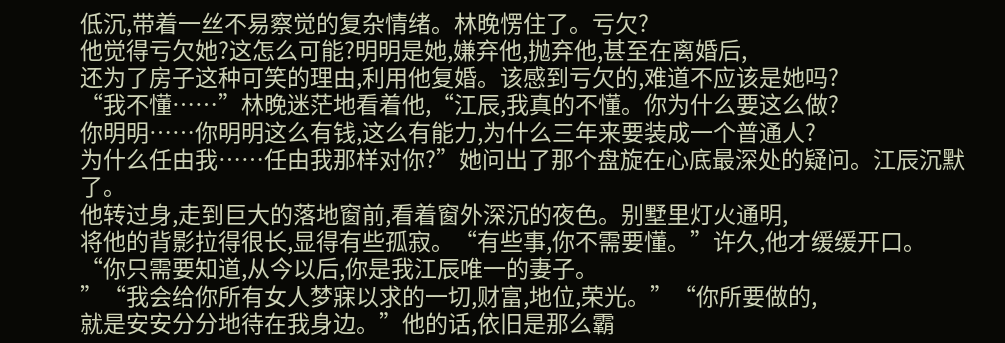低沉,带着一丝不易察觉的复杂情绪。林晚愣住了。亏欠?
他觉得亏欠她?这怎么可能?明明是她,嫌弃他,抛弃他,甚至在离婚后,
还为了房子这种可笑的理由,利用他复婚。该感到亏欠的,难道不应该是她吗?
“我不懂……”林晚迷茫地看着他,“江辰,我真的不懂。你为什么要这么做?
你明明……你明明这么有钱,这么有能力,为什么三年来要装成一个普通人?
为什么任由我……任由我那样对你?”她问出了那个盘旋在心底最深处的疑问。江辰沉默了。
他转过身,走到巨大的落地窗前,看着窗外深沉的夜色。别墅里灯火通明,
将他的背影拉得很长,显得有些孤寂。“有些事,你不需要懂。”许久,他才缓缓开口。
“你只需要知道,从今以后,你是我江辰唯一的妻子。
”“我会给你所有女人梦寐以求的一切,财富,地位,荣光。”“你所要做的,
就是安安分分地待在我身边。”他的话,依旧是那么霸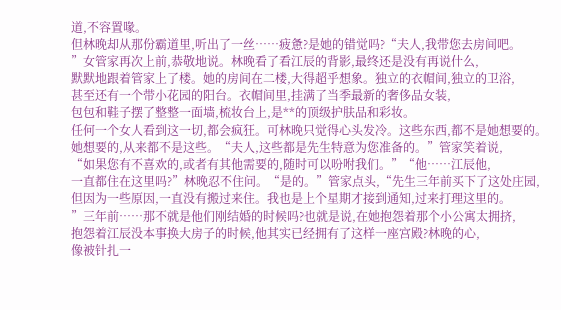道,不容置喙。
但林晚却从那份霸道里,听出了一丝……疲惫?是她的错觉吗?“夫人,我带您去房间吧。
”女管家再次上前,恭敬地说。林晚看了看江辰的背影,最终还是没有再说什么,
默默地跟着管家上了楼。她的房间在二楼,大得超乎想象。独立的衣帽间,独立的卫浴,
甚至还有一个带小花园的阳台。衣帽间里,挂满了当季最新的奢侈品女装,
包包和鞋子摆了整整一面墙,梳妆台上,是**的顶级护肤品和彩妆。
任何一个女人看到这一切,都会疯狂。可林晚只觉得心头发冷。这些东西,都不是她想要的。
她想要的,从来都不是这些。“夫人,这些都是先生特意为您准备的。”管家笑着说,
“如果您有不喜欢的,或者有其他需要的,随时可以吩咐我们。”“他……江辰他,
一直都住在这里吗?”林晚忍不住问。“是的。”管家点头,“先生三年前买下了这处庄园,
但因为一些原因,一直没有搬过来住。我也是上个星期才接到通知,过来打理这里的。
”三年前……那不就是他们刚结婚的时候吗?也就是说,在她抱怨着那个小公寓太拥挤,
抱怨着江辰没本事换大房子的时候,他其实已经拥有了这样一座宫殿?林晚的心,
像被针扎一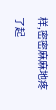样,密密麻麻地疼了起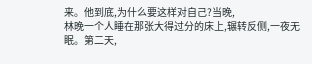来。他到底,为什么要这样对自己?当晚,
林晚一个人睡在那张大得过分的床上,辗转反侧,一夜无眠。第二天,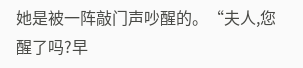她是被一阵敲门声吵醒的。“夫人,您醒了吗?早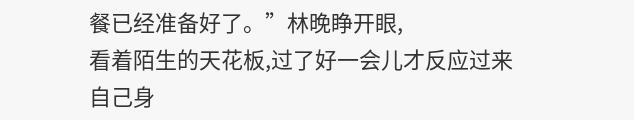餐已经准备好了。”林晚睁开眼,
看着陌生的天花板,过了好一会儿才反应过来自己身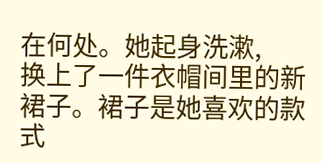在何处。她起身洗漱,
换上了一件衣帽间里的新裙子。裙子是她喜欢的款式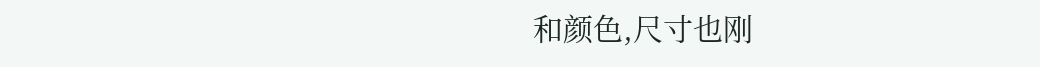和颜色,尺寸也刚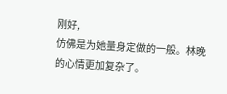刚好,
仿佛是为她量身定做的一般。林晚的心情更加复杂了。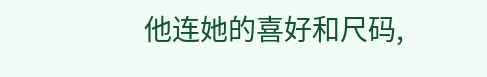他连她的喜好和尺码,